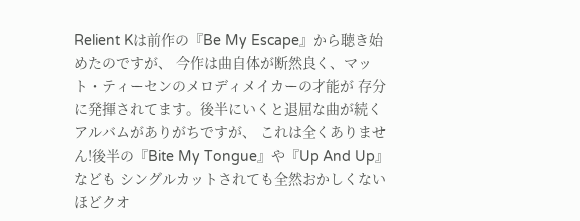Relient Kは前作の『Be My Escape』から聴き始めたのですが、 今作は曲自体が断然良く、マット・ティーセンのメロディメイカーの才能が 存分に発揮されてます。後半にいくと退屈な曲が続くアルバムがありがちですが、 これは全くありません!後半の『Bite My Tongue』や『Up And Up』なども シングルカットされても全然おかしくないほどクオ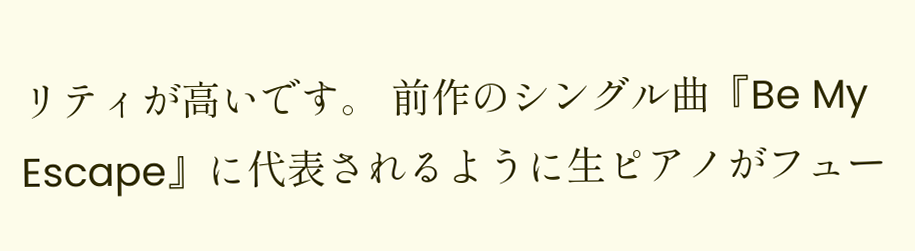リティが高いです。 前作のシングル曲『Be My Escape』に代表されるように生ピアノがフュー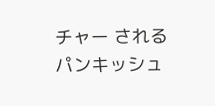チャー されるパンキッシュ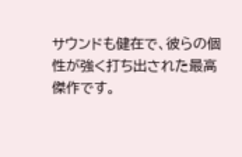サウンドも健在で、彼らの個性が強く打ち出された最高傑作です。